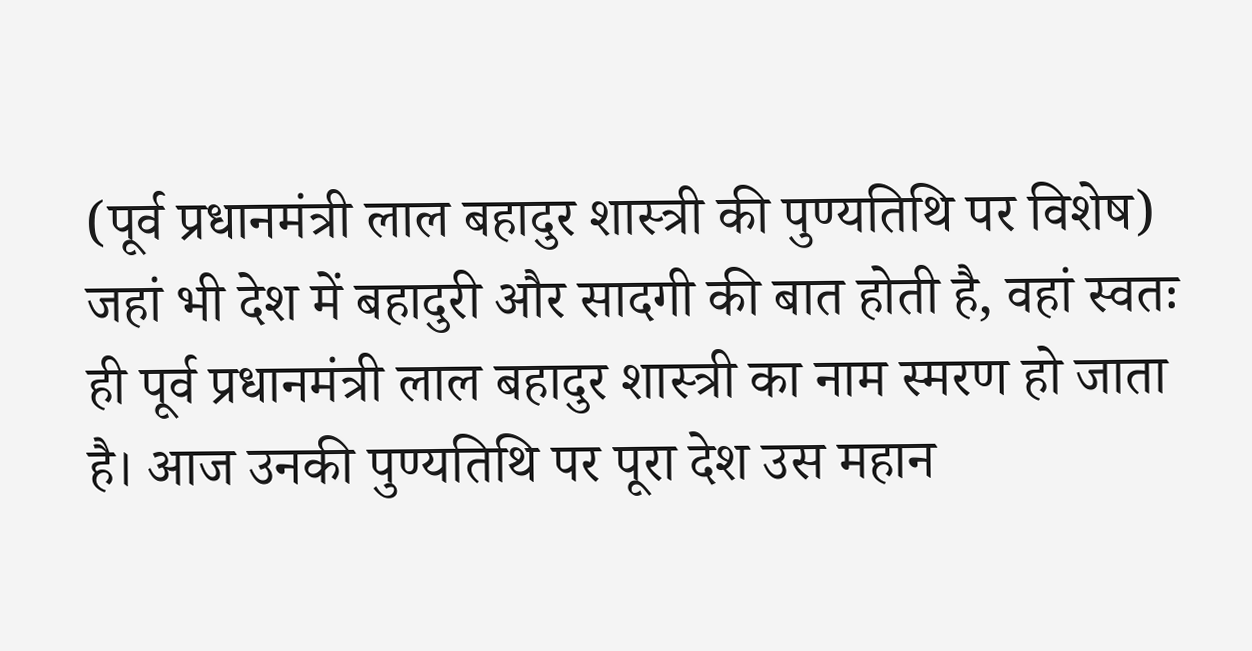(पूर्व प्रधानमंत्री लाल बहादुर शास्त्री की पुण्यतिथि पर विशेष)
जहां भी देश में बहादुरी और सादगी की बात होती है, वहां स्वतः ही पूर्व प्रधानमंत्री लाल बहादुर शास्त्री का नाम स्मरण हो जाता है। आज उनकी पुण्यतिथि पर पूरा देश उस महान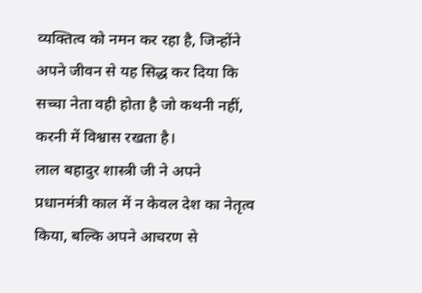व्यक्तित्व को नमन कर रहा है, जिन्होंने अपने जीवन से यह सिद्ध कर दिया कि सच्चा नेता वही होता है जो कथनी नहीं, करनी में विश्वास रखता है।
लाल बहादुर शास्त्री जी ने अपने प्रधानमंत्री काल में न केवल देश का नेतृत्व किया, बल्कि अपने आचरण से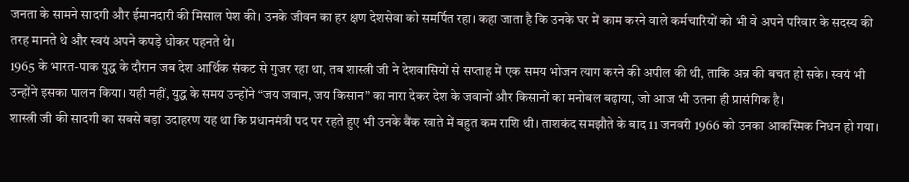जनता के सामने सादगी और ईमानदारी की मिसाल पेश की। उनके जीवन का हर क्षण देशसेवा को समर्पित रहा। कहा जाता है कि उनके घर में काम करने वाले कर्मचारियों को भी वे अपने परिवार के सदस्य की तरह मानते थे और स्वयं अपने कपड़े धोकर पहनते थे।
1965 के भारत-पाक युद्ध के दौरान जब देश आर्थिक संकट से गुजर रहा था, तब शास्त्री जी ने देशवासियों से सप्ताह में एक समय भोजन त्याग करने की अपील की थी, ताकि अन्न की बचत हो सके। स्वयं भी उन्होंने इसका पालन किया। यही नहीं, युद्ध के समय उन्होंने “जय जवान, जय किसान” का नारा देकर देश के जवानों और किसानों का मनोबल बढ़ाया, जो आज भी उतना ही प्रासंगिक है।
शास्त्री जी की सादगी का सबसे बड़ा उदाहरण यह था कि प्रधानमंत्री पद पर रहते हुए भी उनके बैंक खाते में बहुत कम राशि थी। ताशकंद समझौते के बाद 11 जनवरी 1966 को उनका आकस्मिक निधन हो गया।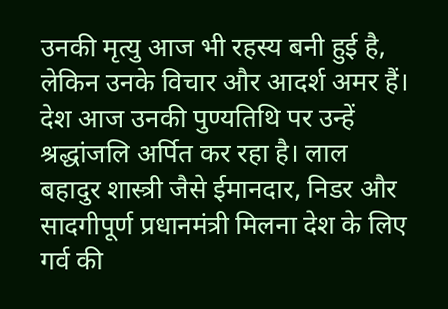उनकी मृत्यु आज भी रहस्य बनी हुई है, लेकिन उनके विचार और आदर्श अमर हैं।
देश आज उनकी पुण्यतिथि पर उन्हें श्रद्धांजलि अर्पित कर रहा है। लाल बहादुर शास्त्री जैसे ईमानदार, निडर और सादगीपूर्ण प्रधानमंत्री मिलना देश के लिए गर्व की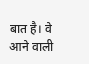बात है। वे आने वाली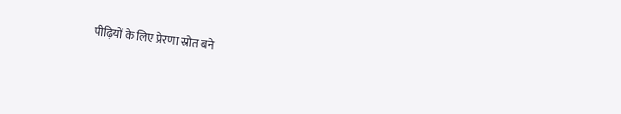पीढ़ियों के लिए प्रेरणा स्रोत बने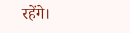रहेंगे।